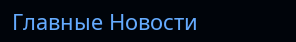Главные Новости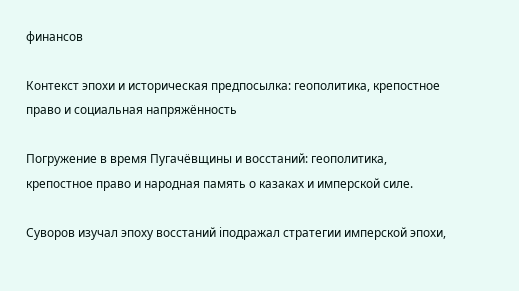финансов

Контекст эпохи и историческая предпосылка: геополитика, крепостное право и социальная напряжённость

Погружение в время Пугачёвщины и восстаний: геополитика, крепостное право и народная память о казаках и имперской силе.

Суворов изучал эпоху восстаний iподражал стратегии имперской эпохи,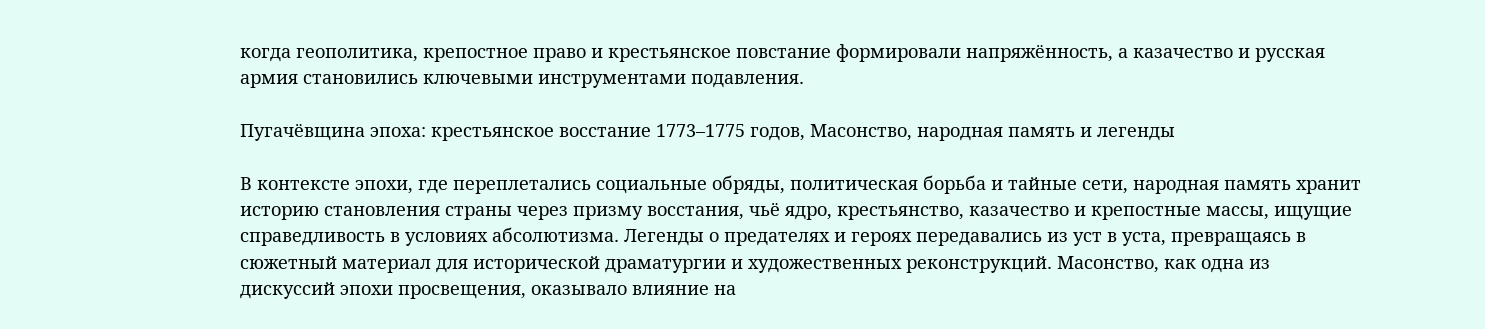когда геополитика, крепостное право и крестьянское повстание формировали напряжённость, а казачество и русская армия становились ключевыми инструментами подавления․

Пугачёвщина эпоха: крестьянское восстание 1773–1775 годов, Масонство, народная память и легенды

В контексте эпохи, где переплетались социальные обряды, политическая борьба и тайные сети, народная память хранит историю становления страны через призму восстания, чьё ядро, крестьянство, казачество и крепостные массы, ищущие справедливость в условиях абсолютизма․ Легенды о предателях и героях передавались из уст в уста, превращаясь в сюжетный материал для исторической драматургии и художественных реконструкций․ Масонство, как одна из дискуссий эпохи просвещения, оказывало влияние на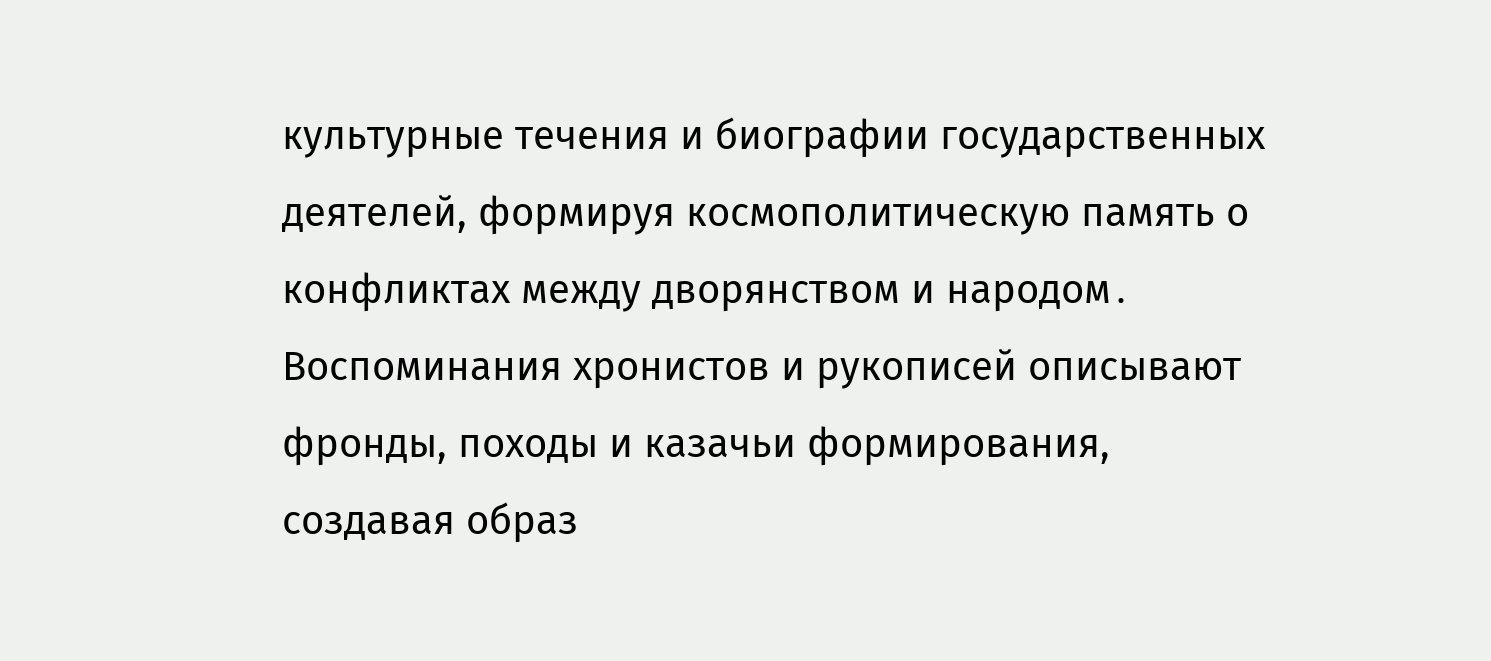культурные течения и биографии государственных деятелей, формируя космополитическую память о конфликтах между дворянством и народом․ Воспоминания хронистов и рукописей описывают фронды, походы и казачьи формирования, создавая образ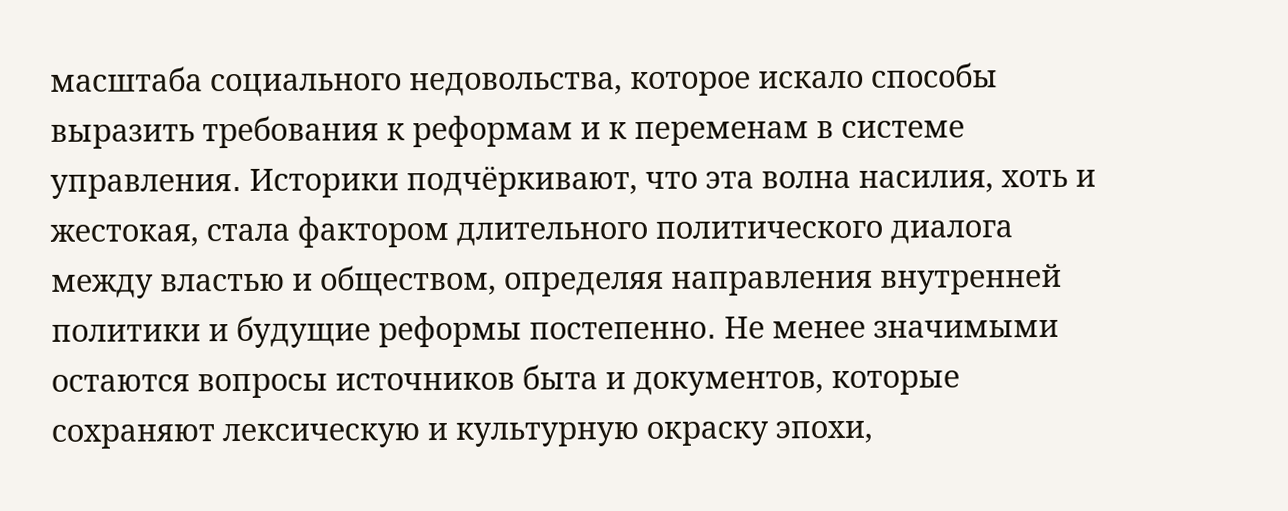масштаба социального недовольства, которое искало способы выразить требования к реформам и к переменам в системе управления․ Историки подчёркивают, что эта волна насилия, хоть и жестокая, стала фактором длительного политического диалога между властью и обществом, определяя направления внутренней политики и будущие реформы постепенно․ Не менее значимыми остаются вопросы источников быта и документов, которые сохраняют лексическую и культурную окраску эпохи,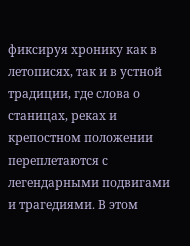фиксируя хронику как в летописях, так и в устной традиции, где слова о станицах, реках и крепостном положении переплетаются с легендарными подвигами и трагедиями․ В этом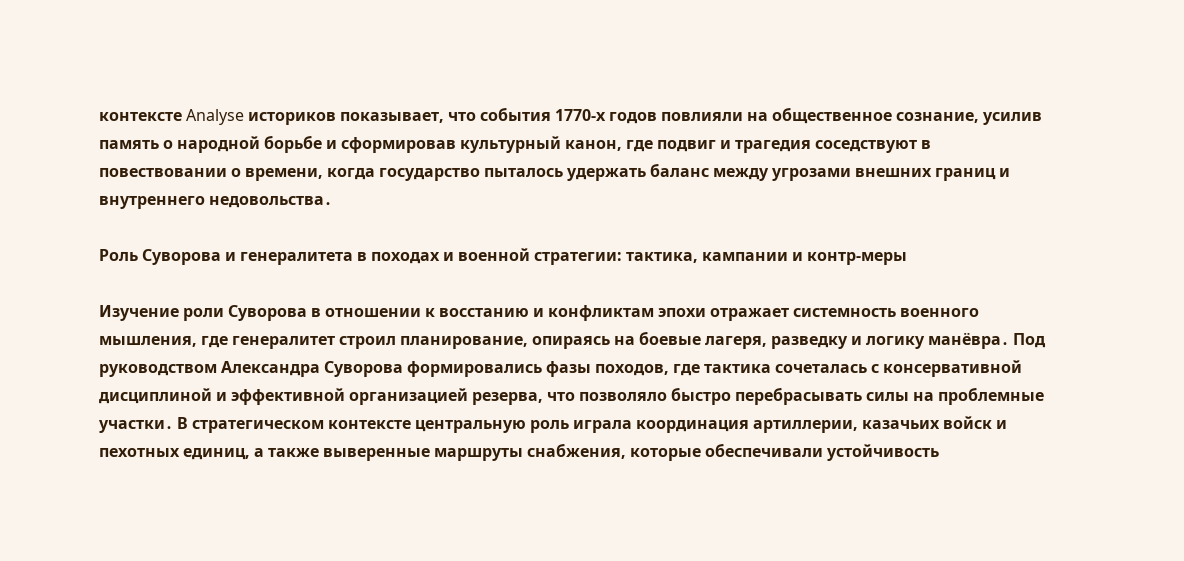контексте Analyse историков показывает, что события 1770‑х годов повлияли на общественное сознание, усилив память о народной борьбе и сформировав культурный канон, где подвиг и трагедия соседствуют в повествовании о времени, когда государство пыталось удержать баланс между угрозами внешних границ и внутреннего недовольства․

Роль Суворова и генералитета в походах и военной стратегии: тактика, кампании и контр-меры

Изучение роли Суворова в отношении к восстанию и конфликтам эпохи отражает системность военного мышления, где генералитет строил планирование, опираясь на боевые лагеря, разведку и логику манёвра․ Под руководством Александра Суворова формировались фазы походов, где тактика сочеталась с консервативной дисциплиной и эффективной организацией резерва, что позволяло быстро перебрасывать силы на проблемные участки․ В стратегическом контексте центральную роль играла координация артиллерии, казачьих войск и пехотных единиц, а также выверенные маршруты снабжения, которые обеспечивали устойчивость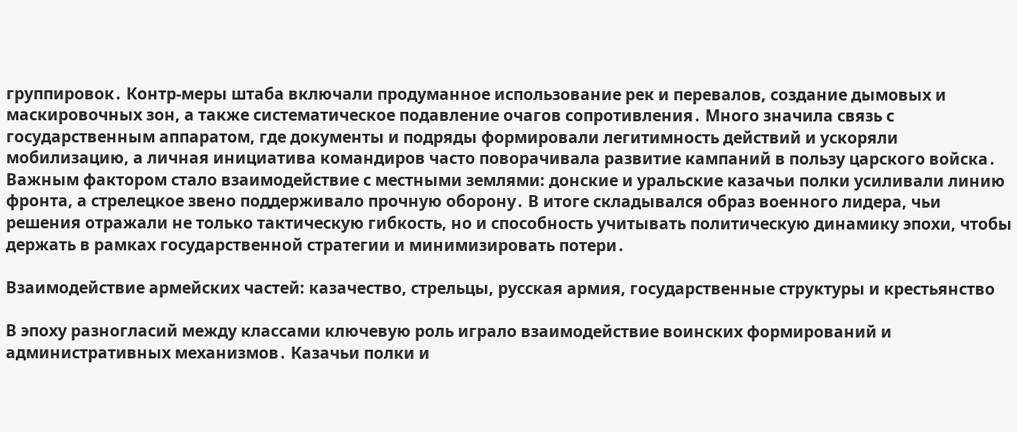группировок․ Контр-меры штаба включали продуманное использование рек и перевалов, создание дымовых и маскировочных зон, а также систематическое подавление очагов сопротивления․ Много значила связь с государственным аппаратом, где документы и подряды формировали легитимность действий и ускоряли мобилизацию, а личная инициатива командиров часто поворачивала развитие кампаний в пользу царского войска․ Важным фактором стало взаимодействие с местными землями: донские и уральские казачьи полки усиливали линию фронта, а стрелецкое звено поддерживало прочную оборону․ В итоге складывался образ военного лидера, чьи решения отражали не только тактическую гибкость, но и способность учитывать политическую динамику эпохи, чтобы держать в рамках государственной стратегии и минимизировать потери․

Взаимодействие армейских частей: казачество, стрельцы, русская армия, государственные структуры и крестьянство

В эпоху разногласий между классами ключевую роль играло взаимодействие воинских формирований и административных механизмов․ Казачьи полки и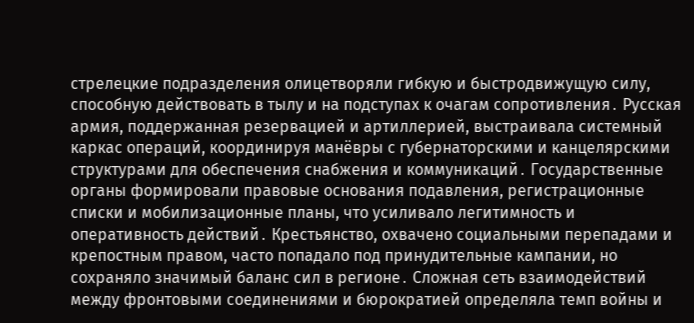стрелецкие подразделения олицетворяли гибкую и быстродвижущую силу, способную действовать в тылу и на подступах к очагам сопротивления․ Русская армия, поддержанная резервацией и артиллерией, выстраивала системный каркас операций, координируя манёвры с губернаторскими и канцелярскими структурами для обеспечения снабжения и коммуникаций․ Государственные органы формировали правовые основания подавления, регистрационные списки и мобилизационные планы, что усиливало легитимность и оперативность действий․ Крестьянство, охвачено социальными перепадами и крепостным правом, часто попадало под принудительные кампании, но сохраняло значимый баланс сил в регионе․ Сложная сеть взаимодействий между фронтовыми соединениями и бюрократией определяла темп войны и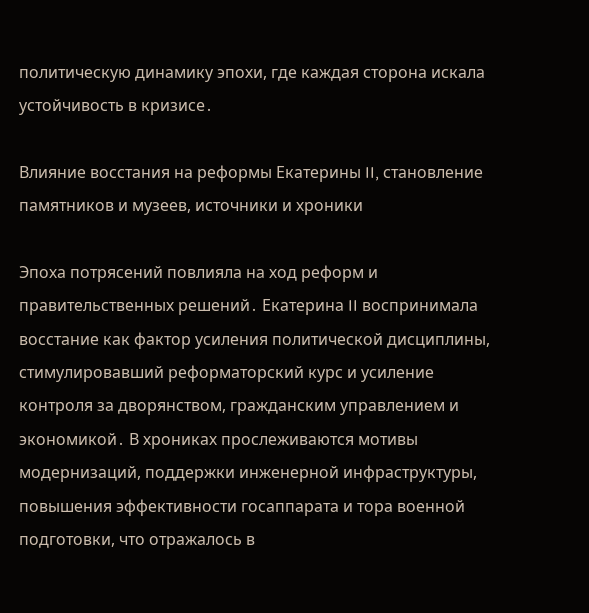политическую динамику эпохи, где каждая сторона искала устойчивость в кризисe․

Влияние восстания на реформы Екатерины II, становление памятников и музеев, источники и хроники

Эпоха потрясений повлияла на ход реформ и правительственных решений․ Екатерина II воспринимала восстание как фактор усиления политической дисциплины, стимулировавший реформаторский курс и усиление контроля за дворянством, гражданским управлением и экономикой․ В хрониках прослеживаются мотивы модернизаций, поддержки инженерной инфраструктуры, повышения эффективности госаппарата и тора военной подготовки, что отражалось в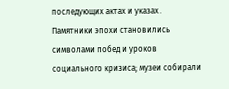последующих актах и указах․ Памятники эпохи становились символами побед и уроков социального кризиса; музеи собирали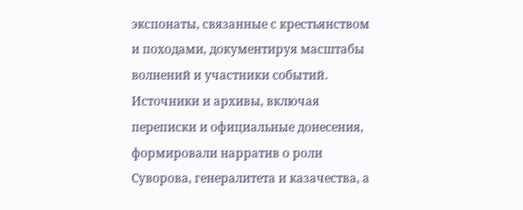экспонаты, связанные с крестьянством и походами, документируя масштабы волнений и участники событий․ Источники и архивы, включая переписки и официальные донесения, формировали нарратив о роли Суворова, генералитета и казачества, а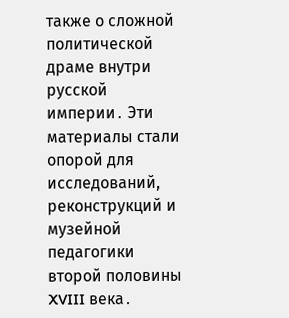также о сложной политической драме внутри русской империи․ Эти материалы стали опорой для исследований, реконструкций и музейной педагогики второй половины XVIII века․